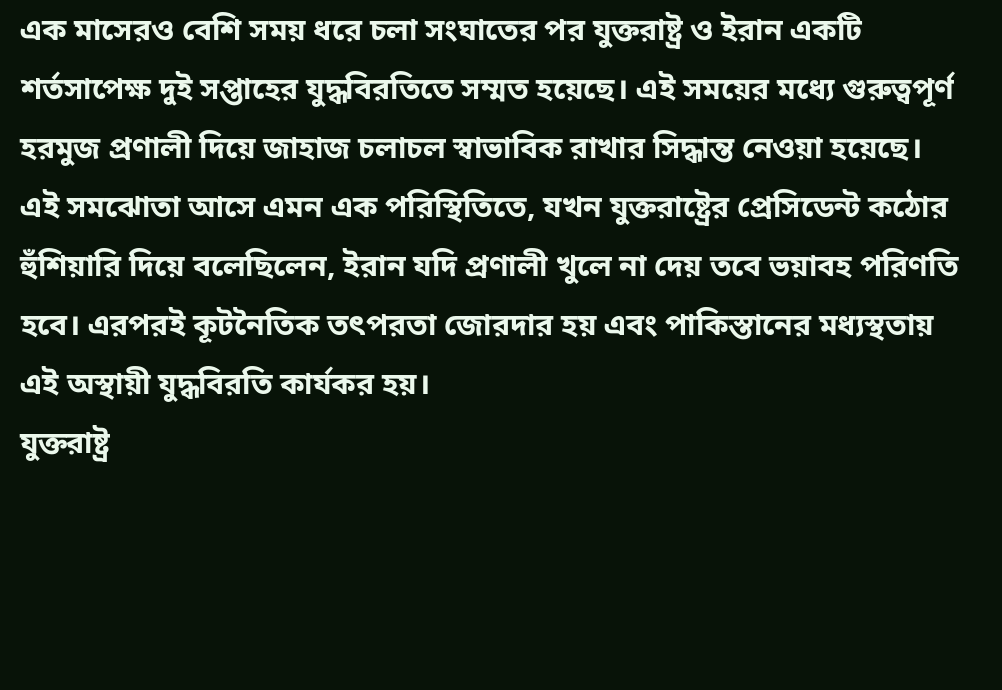এক মাসেরও বেশি সময় ধরে চলা সংঘাতের পর যুক্তরাষ্ট্র ও ইরান একটি শর্তসাপেক্ষ দুই সপ্তাহের যুদ্ধবিরতিতে সম্মত হয়েছে। এই সময়ের মধ্যে গুরুত্বপূর্ণ হরমুজ প্রণালী দিয়ে জাহাজ চলাচল স্বাভাবিক রাখার সিদ্ধান্ত নেওয়া হয়েছে।
এই সমঝোতা আসে এমন এক পরিস্থিতিতে, যখন যুক্তরাষ্ট্রের প্রেসিডেন্ট কঠোর হুঁশিয়ারি দিয়ে বলেছিলেন, ইরান যদি প্রণালী খুলে না দেয় তবে ভয়াবহ পরিণতি হবে। এরপরই কূটনৈতিক তৎপরতা জোরদার হয় এবং পাকিস্তানের মধ্যস্থতায় এই অস্থায়ী যুদ্ধবিরতি কার্যকর হয়।
যুক্তরাষ্ট্র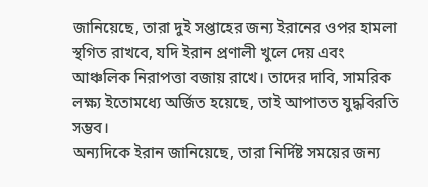জানিয়েছে, তারা দুই সপ্তাহের জন্য ইরানের ওপর হামলা স্থগিত রাখবে, যদি ইরান প্রণালী খুলে দেয় এবং আঞ্চলিক নিরাপত্তা বজায় রাখে। তাদের দাবি, সামরিক লক্ষ্য ইতোমধ্যে অর্জিত হয়েছে, তাই আপাতত যুদ্ধবিরতি সম্ভব।
অন্যদিকে ইরান জানিয়েছে, তারা নির্দিষ্ট সময়ের জন্য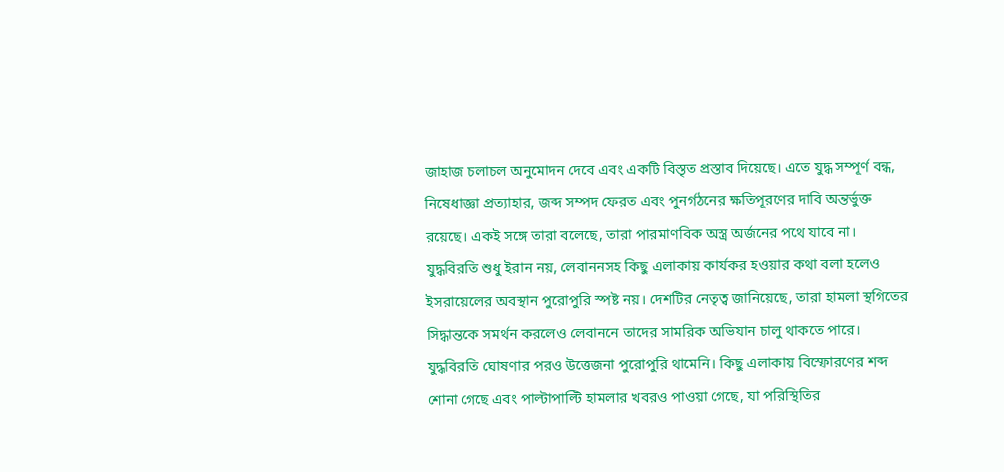জাহাজ চলাচল অনুমোদন দেবে এবং একটি বিস্তৃত প্রস্তাব দিয়েছে। এতে যুদ্ধ সম্পূর্ণ বন্ধ, নিষেধাজ্ঞা প্রত্যাহার, জব্দ সম্পদ ফেরত এবং পুনর্গঠনের ক্ষতিপূরণের দাবি অন্তর্ভুক্ত রয়েছে। একই সঙ্গে তারা বলেছে, তারা পারমাণবিক অস্ত্র অর্জনের পথে যাবে না।
যুদ্ধবিরতি শুধু ইরান নয়, লেবাননসহ কিছু এলাকায় কার্যকর হওয়ার কথা বলা হলেও ইসরায়েলের অবস্থান পুরোপুরি স্পষ্ট নয়। দেশটির নেতৃত্ব জানিয়েছে, তারা হামলা স্থগিতের সিদ্ধান্তকে সমর্থন করলেও লেবাননে তাদের সামরিক অভিযান চালু থাকতে পারে।
যুদ্ধবিরতি ঘোষণার পরও উত্তেজনা পুরোপুরি থামেনি। কিছু এলাকায় বিস্ফোরণের শব্দ শোনা গেছে এবং পাল্টাপাল্টি হামলার খবরও পাওয়া গেছে, যা পরিস্থিতির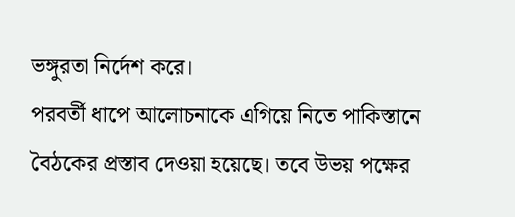ভঙ্গুরতা নির্দেশ করে।
পরবর্তী ধাপে আলোচনাকে এগিয়ে নিতে পাকিস্তানে বৈঠকের প্রস্তাব দেওয়া হয়েছে। তবে উভয় পক্ষের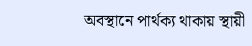অবস্থানে পার্থক্য থাকায় স্থায়ী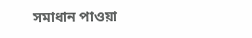সমাধান পাওয়া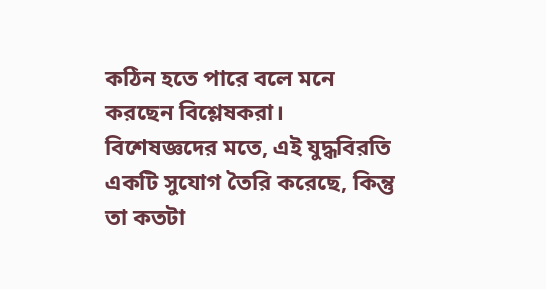কঠিন হতে পারে বলে মনে করছেন বিশ্লেষকরা।
বিশেষজ্ঞদের মতে, এই যুদ্ধবিরতি একটি সুযোগ তৈরি করেছে, কিন্তু তা কতটা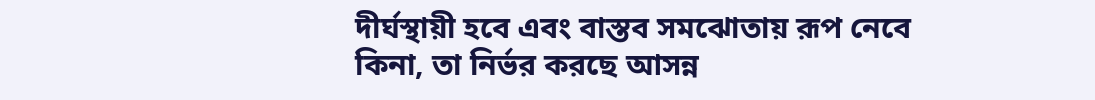দীর্ঘস্থায়ী হবে এবং বাস্তব সমঝোতায় রূপ নেবে কিনা, তা নির্ভর করছে আসন্ন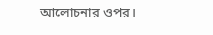আলোচনার ওপর।